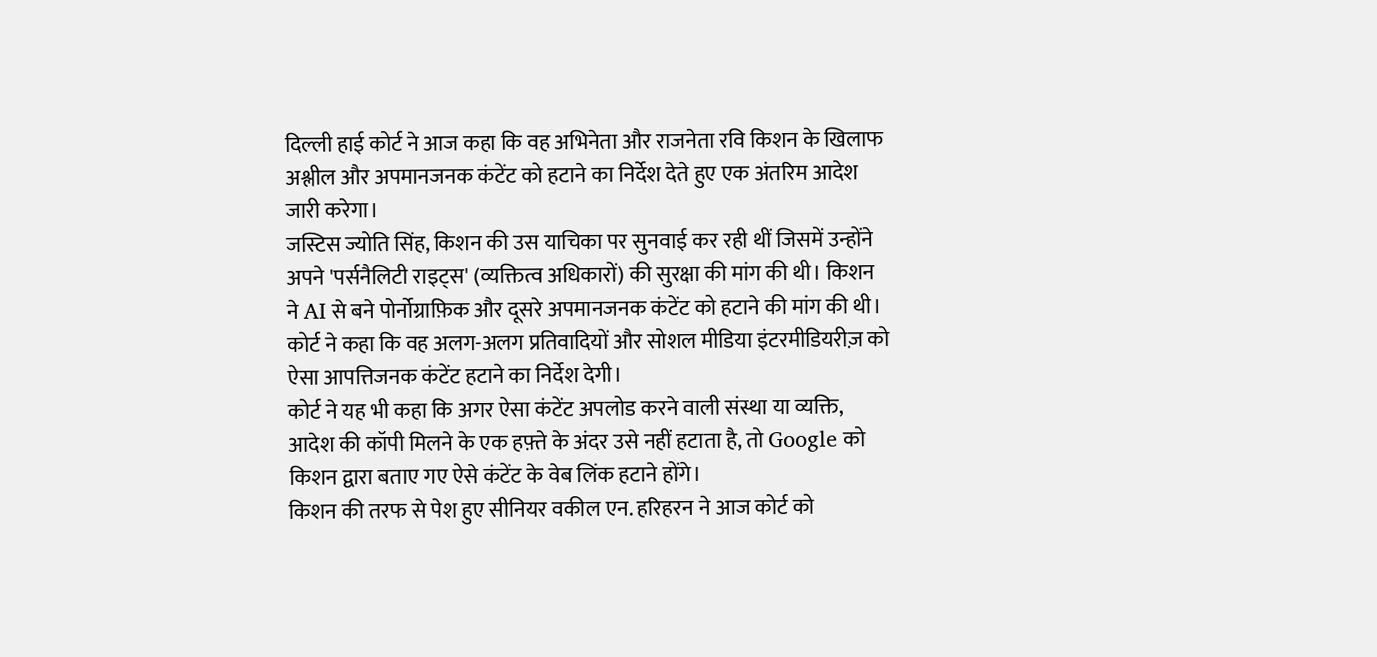दिल्ली हाई कोर्ट ने आज कहा कि वह अभिनेता और राजनेता रवि किशन के खिलाफ अश्लील और अपमानजनक कंटेंट को हटाने का निर्देश देते हुए एक अंतरिम आदेश जारी करेगा।
जस्टिस ज्योति सिंह, किशन की उस याचिका पर सुनवाई कर रही थीं जिसमें उन्होंने अपने 'पर्सनैलिटी राइट्स' (व्यक्तित्व अधिकारों) की सुरक्षा की मांग की थी। किशन ने AI से बने पोर्नोग्राफ़िक और दूसरे अपमानजनक कंटेंट को हटाने की मांग की थी।
कोर्ट ने कहा कि वह अलग-अलग प्रतिवादियों और सोशल मीडिया इंटरमीडियरीज़ को ऐसा आपत्तिजनक कंटेंट हटाने का निर्देश देगी।
कोर्ट ने यह भी कहा कि अगर ऐसा कंटेंट अपलोड करने वाली संस्था या व्यक्ति, आदेश की कॉपी मिलने के एक हफ़्ते के अंदर उसे नहीं हटाता है, तो Google को किशन द्वारा बताए गए ऐसे कंटेंट के वेब लिंक हटाने होंगे।
किशन की तरफ से पेश हुए सीनियर वकील एन. हरिहरन ने आज कोर्ट को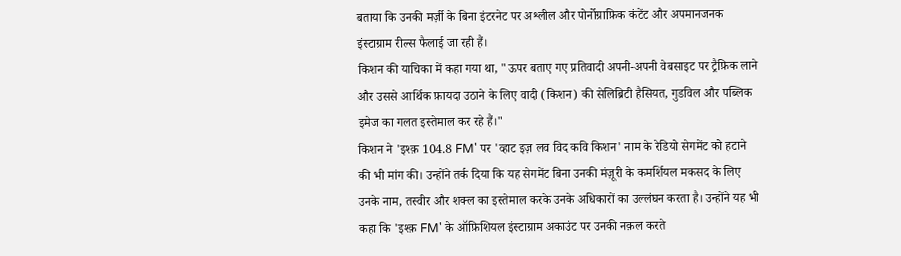बताया कि उनकी मर्ज़ी के बिना इंटरनेट पर अश्लील और पोर्नोग्राफ़िक कंटेंट और अपमानजनक इंस्टाग्राम रील्स फैलाई जा रही हैं।
किशन की याचिका में कहा गया था, "ऊपर बताए गए प्रतिवादी अपनी-अपनी वेबसाइट पर ट्रैफ़िक लाने और उससे आर्थिक फ़ायदा उठाने के लिए वादी (किशन) की सेलिब्रिटी हैसियत, गुडविल और पब्लिक इमेज का गलत इस्तेमाल कर रहे हैं।"
किशन ने 'इश्क़ 104.8 FM' पर 'व्हाट इज़ लव विद कवि किशन' नाम के रेडियो सेगमेंट को हटाने की भी मांग की। उन्होंने तर्क दिया कि यह सेगमेंट बिना उनकी मंज़ूरी के कमर्शियल मकसद के लिए उनके नाम, तस्वीर और शक्ल का इस्तेमाल करके उनके अधिकारों का उल्लंघन करता है। उन्होंने यह भी कहा कि 'इश्क़ FM' के ऑफ़िशियल इंस्टाग्राम अकाउंट पर उनकी नक़ल करते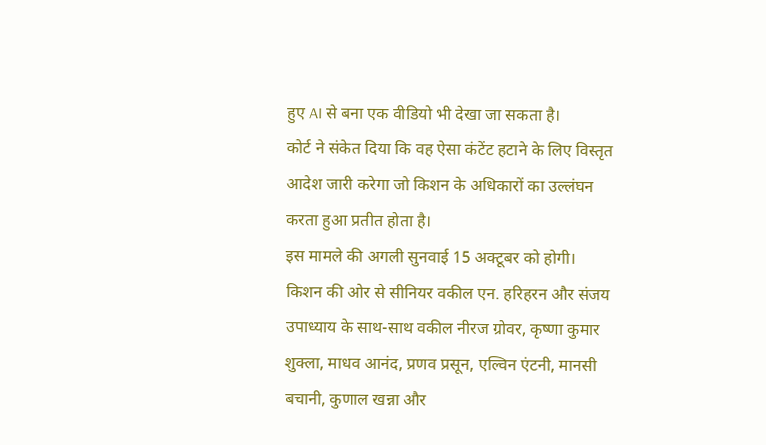हुए AI से बना एक वीडियो भी देखा जा सकता है।
कोर्ट ने संकेत दिया कि वह ऐसा कंटेंट हटाने के लिए विस्तृत आदेश जारी करेगा जो किशन के अधिकारों का उल्लंघन करता हुआ प्रतीत होता है।
इस मामले की अगली सुनवाई 15 अक्टूबर को होगी।
किशन की ओर से सीनियर वकील एन. हरिहरन और संजय उपाध्याय के साथ-साथ वकील नीरज ग्रोवर, कृष्णा कुमार शुक्ला, माधव आनंद, प्रणव प्रसून, एल्विन एंटनी, मानसी बचानी, कुणाल खन्ना और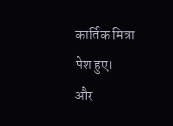कार्तिक मित्रा पेश हुए।
और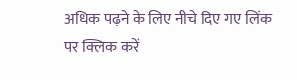अधिक पढ़ने के लिए नीचे दिए गए लिंक पर क्लिक करें